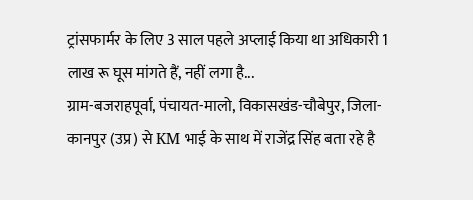ट्रांसफार्मर के लिए 3 साल पहले अप्लाई किया था अधिकारी 1 लाख रू घूस मांगते हैं, नहीं लगा है...
ग्राम-बजराहपूर्वा, पंचायत-मालो, विकासखंड-चौबेपुर, जिला-कानपुर (उप्र) से KM भाई के साथ में राजेंद्र सिंह बता रहे है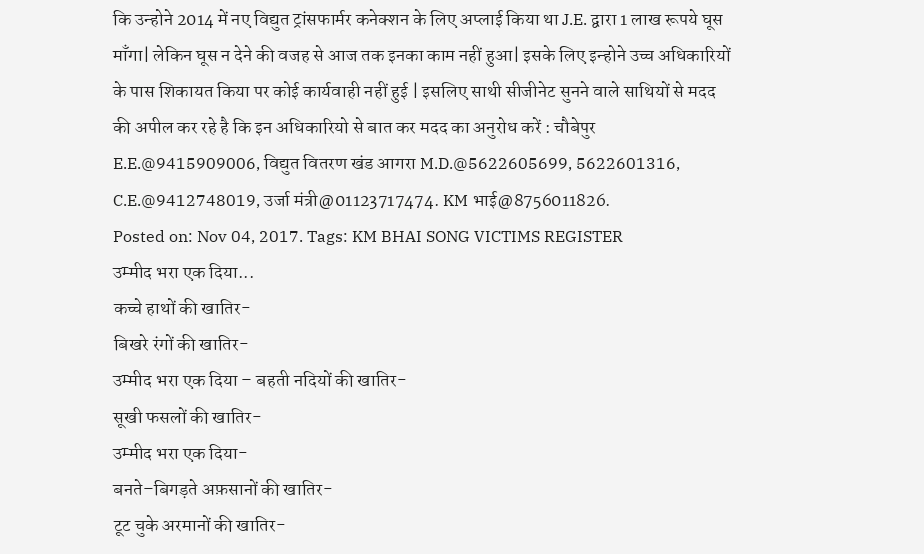कि उन्होने 2014 में नए विद्युत ट्रांसफार्मर कनेक्शन के लिए अप्लाई किया था J.E. द्वारा 1 लाख रूपये घूस माँगा| लेकिन घूस न देने की वजह से आज तक इनका काम नहीं हुआ| इसके लिए इन्होने उच्च अधिकारियों के पास शिकायत किया पर कोई कार्यवाही नहीं हुई | इसलिए साथी सीजीनेट सुनने वाले साथियों से मदद की अपील कर रहे है कि इन अधिकारियो से बात कर मदद का अनुरोध करें : चौबेपुर E.E.@9415909006, विद्युत वितरण खंड आगरा M.D.@5622605699, 5622601316, C.E.@9412748019, उर्जा मंत्री@01123717474. KM भाई@8756011826.
Posted on: Nov 04, 2017. Tags: KM BHAI SONG VICTIMS REGISTER
उम्मीद भरा एक दिया...
कच्चे हाथों की खातिर-
बिखरे रंगों की खातिर-
उम्मीद भरा एक दिया – बहती नदियों की खातिर-
सूखी फसलों की खातिर-
उम्मीद भरा एक दिया-
बनते–बिगड़ते अफ़सानों की खातिर-
टूट चुके अरमानों की खातिर-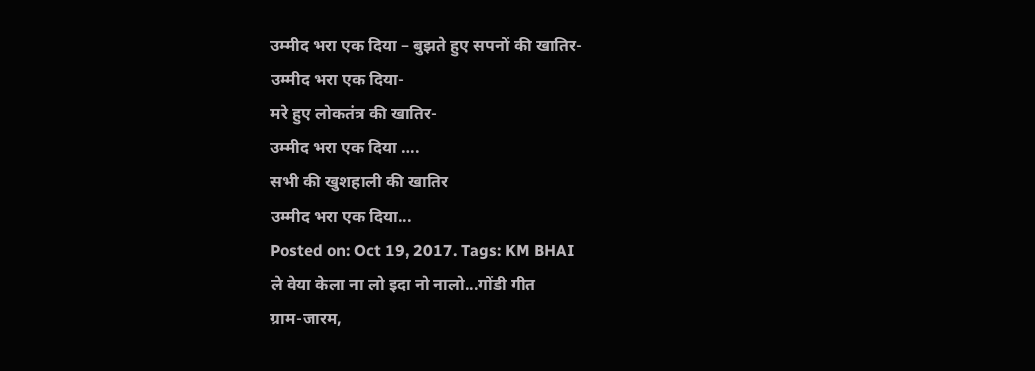उम्मीद भरा एक दिया – बुझते हुए सपनों की खातिर-
उम्मीद भरा एक दिया-
मरे हुए लोकतंत्र की खातिर-
उम्मीद भरा एक दिया ….
सभी की खुशहाली की खातिर
उम्मीद भरा एक दिया...
Posted on: Oct 19, 2017. Tags: KM BHAI
ले वेया केला ना लो इदा नो नालो...गोंडी गीत
ग्राम-जारम,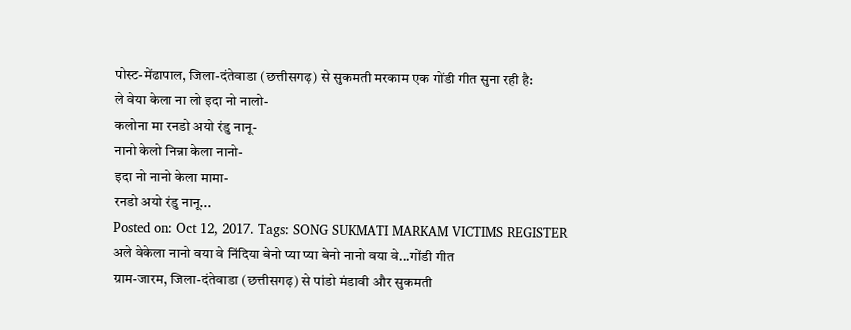पोस्ट-मेंढापाल, जिला-दंतेवाडा (छत्तीसगढ़) से सुकमती मरकाम एक गोंडी गीत सुना रही है:
ले वेया केला ना लो इदा नो नालो-
कलोना मा रनडो अयो रंडु नानू-
नानो केलो निन्ना केला नानो-
इदा नो नानो केला मामा-
रनडो अयो रंडु नानू...
Posted on: Oct 12, 2017. Tags: SONG SUKMATI MARKAM VICTIMS REGISTER
अले वेकेला नानो वया वे निंदिया बेनो प्या प्या बेनो नानो वया वे...गोंडी गीत
ग्राम-जारम, जिला-दंतेवाडा (छत्तीसगढ़) से पांडो मंडावी और सुकमती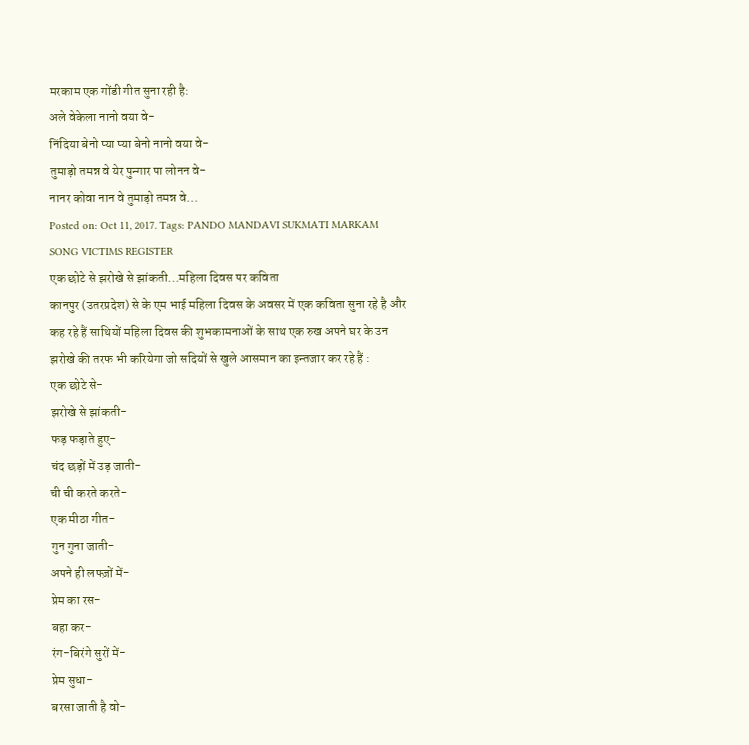मरकाम एक गोंडी गीत सुना रही है:
अले वेकेला नानो वया वे-
निंदिया बेनो प्या प्या बेनो नानो वया वे-
तुमाड़ो तमन्न वे येर पुन्गार पा लोनन वे-
नानर कोवा नान वे तुमाड़ो तमन्न वे...
Posted on: Oct 11, 2017. Tags: PANDO MANDAVI SUKMATI MARKAM SONG VICTIMS REGISTER
एक छोटे से झरोखे से झांकती...महिला दिवस पर कविता
कानपुर (उतरप्रदेश) से के एम भाई महिला दिवस के अवसर में एक कविता सुना रहे है और कह रहे हैं साथियों महिला दिवस की शुभकामनाओं के साथ एक रुख अपने घर के उन झरोखे की तरफ भी करियेगा जो सदियों से खुले आसमान का इन्तजार कर रहे हैं :
एक छोटे से-
झरोखे से झांकती-
फड़ फड़ाते हुए-
चंद छड़ों में उड़ जाती-
ची ची करते करते-
एक मीठा गीत-
गुन गुना जाती-
अपने ही लफ्ज़ों में-
प्रेम का रस-
बहा कर-
रंग-बिरंगे सुरों में-
प्रेम सुधा-
बरसा जाती है वो-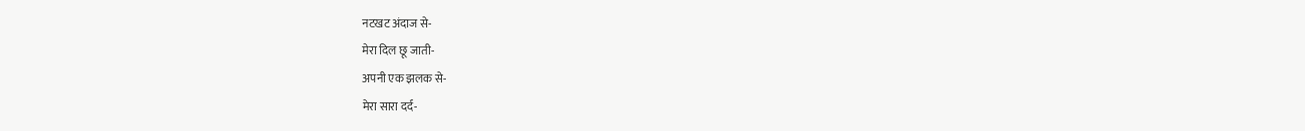नटखट अंदाज से-
मेरा दिल छू जाती-
अपनी एक झलक से-
मेरा सारा दर्द-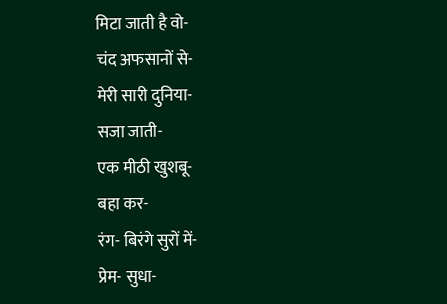मिटा जाती है वो-
चंद अफसानों से-
मेरी सारी दुनिया-
सजा जाती-
एक मीठी खुशबू-
बहा कर-
रंग- बिरंगे सुरों में-
प्रेम- सुधा-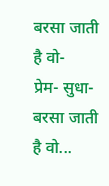बरसा जाती है वो-
प्रेम- सुधा-
बरसा जाती है वो...